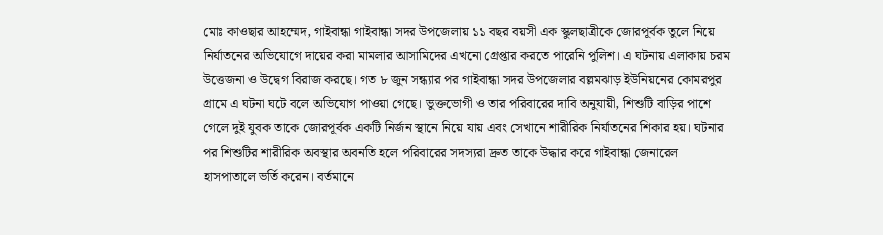মোঃ কাওছার আহম্মেদ, গাইবান্ধা গাইবান্ধা সদর উপজেলায় ১১ বছর বয়সী এক স্কুলছাত্রীকে জোরপূর্বক তুলে নিয়ে নির্যাতনের অভিযোগে দায়ের করা মামলার আসামিদের এখনো গ্রেপ্তার করতে পারেনি পুলিশ। এ ঘটনায় এলাকায় চরম উত্তেজনা ও উদ্বেগ বিরাজ করছে। গত ৮ জুন সন্ধ্যার পর গাইবান্ধা সদর উপজেলার বল্লমঝাড় ইউনিয়নের কোমরপুর গ্রামে এ ঘটনা ঘটে বলে অভিযোগ পাওয়া গেছে। ভুক্তভোগী ও তার পরিবারের দাবি অনুযায়ী, শিশুটি বাড়ির পাশে গেলে দুই যুবক তাকে জোরপূর্বক একটি নির্জন স্থানে নিয়ে যায় এবং সেখানে শারীরিক নির্যাতনের শিকার হয়। ঘটনার পর শিশুটির শারীরিক অবস্থার অবনতি হলে পরিবারের সদস্যরা দ্রুত তাকে উদ্ধার করে গাইবান্ধা জেনারেল হাসপাতালে ভর্তি করেন। বর্তমানে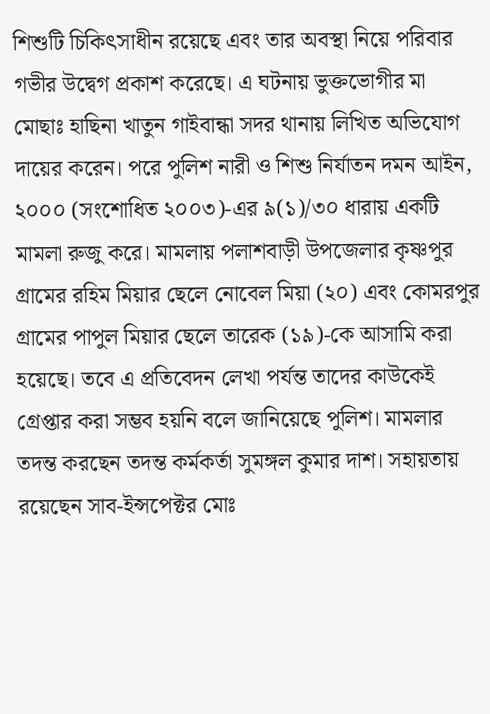শিশুটি চিকিৎসাধীন রয়েছে এবং তার অবস্থা নিয়ে পরিবার গভীর উদ্বেগ প্রকাশ করেছে। এ ঘটনায় ভুক্তভোগীর মা মোছাঃ হাছিনা খাতুন গাইবান্ধা সদর থানায় লিখিত অভিযোগ দায়ের করেন। পরে পুলিশ নারী ও শিশু নির্যাতন দমন আইন, ২০০০ (সংশোধিত ২০০৩)-এর ৯(১)/৩০ ধারায় একটি মামলা রুজু করে। মামলায় পলাশবাড়ী উপজেলার কৃষ্ণপুর গ্রামের রহিম মিয়ার ছেলে নোবেল মিয়া (২০) এবং কোমরপুর গ্রামের পাপুল মিয়ার ছেলে তারেক (১৯)-কে আসামি করা হয়েছে। তবে এ প্রতিবেদন লেখা পর্যন্ত তাদের কাউকেই গ্রেপ্তার করা সম্ভব হয়নি বলে জানিয়েছে পুলিশ। মামলার তদন্ত করছেন তদন্ত কর্মকর্তা সুমঙ্গল কুমার দাশ। সহায়তায় রয়েছেন সাব-ইন্সপেক্টর মোঃ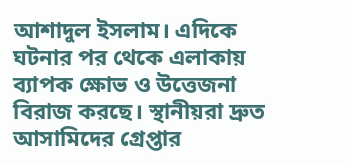আশাদুল ইসলাম। এদিকে ঘটনার পর থেকে এলাকায় ব্যাপক ক্ষোভ ও উত্তেজনা বিরাজ করছে। স্থানীয়রা দ্রুত আসামিদের গ্রেপ্তার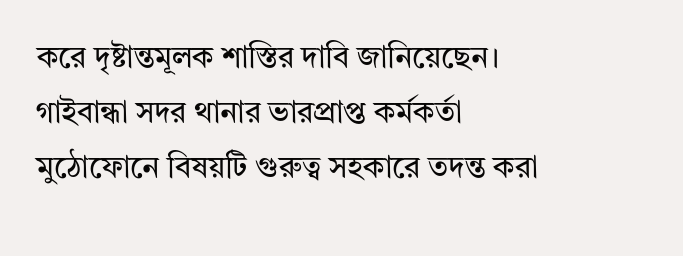করে দৃষ্টান্তমূলক শাস্তির দাবি জানিয়েছেন। গাইবান্ধা সদর থানার ভারপ্রাপ্ত কর্মকর্তা মুঠোফোনে বিষয়টি গুরুত্ব সহকারে তদন্ত করা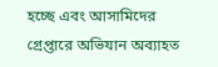হচ্ছে এবং আসামিদের গ্রেপ্তারে অভিযান অব্যাহত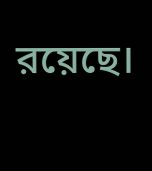রয়েছে।